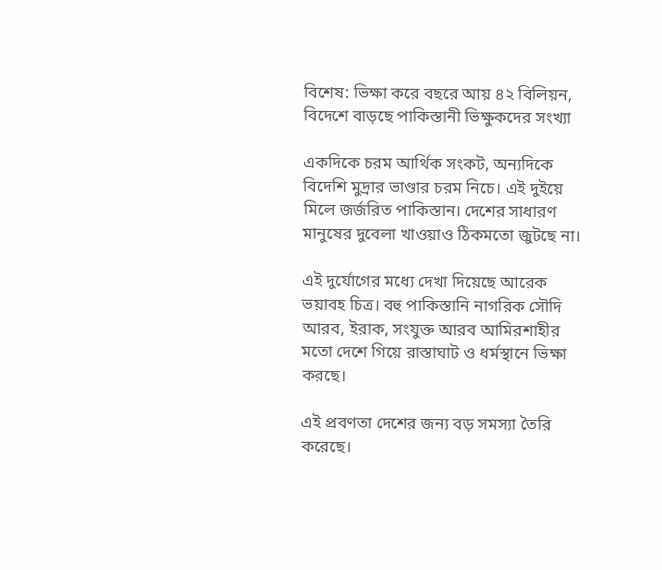বিশেষ: ভিক্ষা করে বছরে আয় ৪২ বিলিয়ন, বিদেশে বাড়ছে পাকিস্তানী ভিক্ষুকদের সংখ্যা

একদিকে চরম আর্থিক সংকট, অন্যদিকে বিদেশি মুদ্রার ভাণ্ডার চরম নিচে। এই দুইয়ে মিলে জর্জরিত পাকিস্তান। দেশের সাধারণ মানুষের দুবেলা খাওয়াও ঠিকমতো জুটছে না।

এই দুর্যোগের মধ্যে দেখা দিয়েছে আরেক ভয়াবহ চিত্র। বহু পাকিস্তানি নাগরিক সৌদি আরব, ইরাক, সংযুক্ত আরব আমিরশাহীর মতো দেশে গিয়ে রাস্তাঘাট ও ধর্মস্থানে ভিক্ষা করছে।

এই প্রবণতা দেশের জন্য বড় সমস্যা তৈরি করেছে।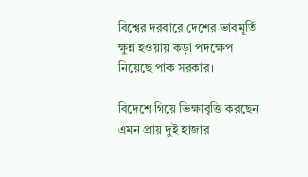বিশ্বের দরবারে দেশের ভাবমূর্তি ক্ষুন্ন হওয়ায় কড়া পদক্ষেপ নিয়েছে পাক সরকার।

বিদেশে গিয়ে ভিক্ষাবৃত্তি করছেন এমন প্রায় দুই হাজার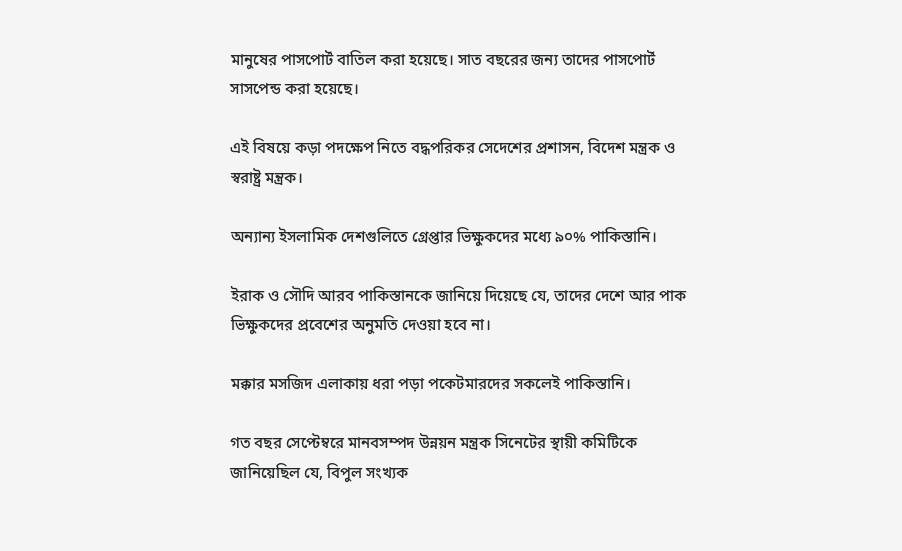মানুষের পাসপোর্ট বাতিল করা হয়েছে। সাত বছরের জন্য তাদের পাসপোর্ট সাসপেন্ড করা হয়েছে।

এই বিষয়ে কড়া পদক্ষেপ নিতে বদ্ধপরিকর সেদেশের প্রশাসন, বিদেশ মন্ত্রক ও স্বরাষ্ট্র মন্ত্রক।

অন্যান্য ইসলামিক দেশগুলিতে গ্রেপ্তার ভিক্ষুকদের মধ্যে ৯০% পাকিস্তানি।

ইরাক ও সৌদি আরব পাকিস্তানকে জানিয়ে দিয়েছে যে, তাদের দেশে আর পাক ভিক্ষুকদের প্রবেশের অনুমতি দেওয়া হবে না।

মক্কার মসজিদ এলাকায় ধরা পড়া পকেটমারদের সকলেই পাকিস্তানি।

গত বছর সেপ্টেম্বরে মানবসম্পদ উন্নয়ন মন্ত্রক সিনেটের স্থায়ী কমিটিকে জানিয়েছিল যে, বিপুল সংখ্যক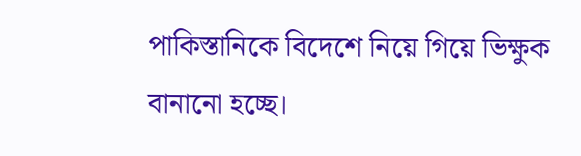পাকিস্তানিকে বিদেশে নিয়ে গিয়ে ভিক্ষুক বানানো হচ্ছে।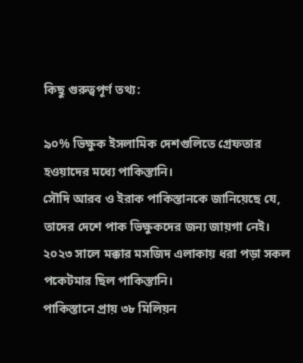কিছু গুরুত্বপূর্ণ তথ্য:

৯০% ভিক্ষুক ইসলামিক দেশগুলিতে গ্রেফতার হওয়াদের মধ্যে পাকিস্তানি।
সৌদি আরব ও ইরাক পাকিস্তানকে জানিয়েছে যে, তাদের দেশে পাক ভিক্ষুকদের জন্য জায়গা নেই।
২০২৩ সালে মক্কার মসজিদ এলাকায় ধরা পড়া সকল পকেটমার ছিল পাকিস্তানি।
পাকিস্তানে প্রায় ৩৮ মিলিয়ন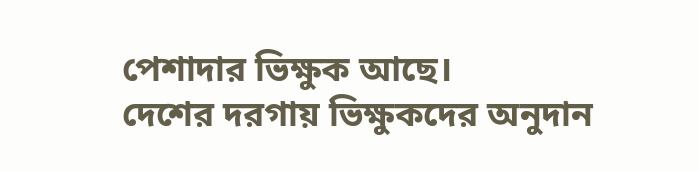পেশাদার ভিক্ষুক আছে।
দেশের দরগায় ভিক্ষুকদের অনুদান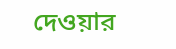দেওয়ার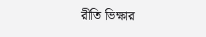রীতি ভিক্ষার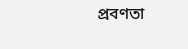প্রবণতা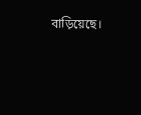বাড়িয়েছে।